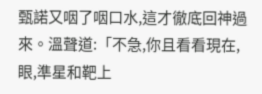甄諾又咽了咽口水,這才徹底回神過來。溫聲道:「不急,你且看看現在,眼,準星和靶上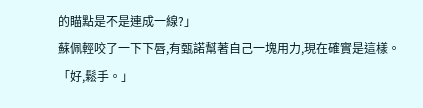的瞄點是不是連成一線?」
蘇佩輕咬了一下下唇,有甄諾幫著自己一塊用力,現在確實是這樣。
「好,鬆手。」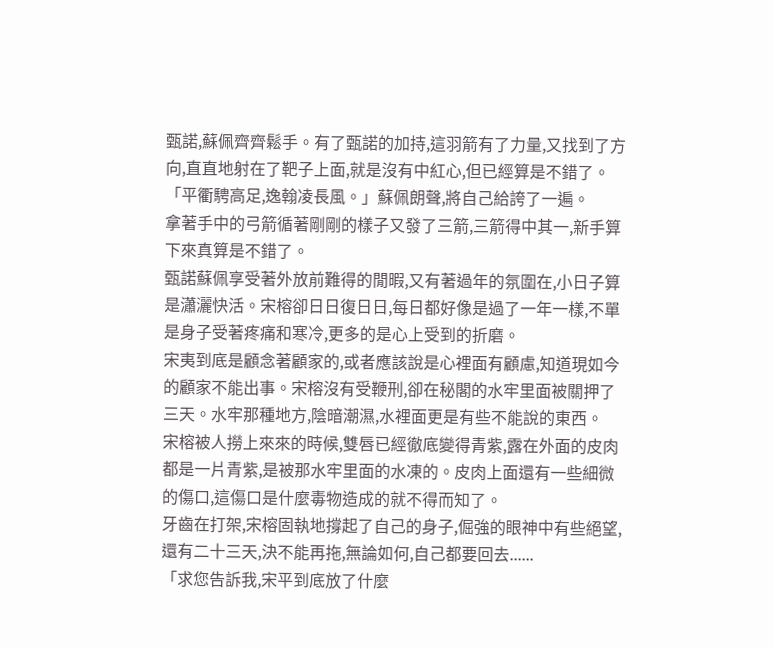甄諾,蘇佩齊齊鬆手。有了甄諾的加持,這羽箭有了力量,又找到了方向,直直地射在了靶子上面,就是沒有中紅心,但已經算是不錯了。
「平衢騁高足,逸翰凌長風。」蘇佩朗聲,將自己給誇了一遍。
拿著手中的弓箭循著剛剛的樣子又發了三箭,三箭得中其一,新手算下來真算是不錯了。
甄諾蘇佩享受著外放前難得的閒暇,又有著過年的氛圍在,小日子算是瀟灑快活。宋榕卻日日復日日,每日都好像是過了一年一樣,不單是身子受著疼痛和寒冷,更多的是心上受到的折磨。
宋夷到底是顧念著顧家的,或者應該說是心裡面有顧慮,知道現如今的顧家不能出事。宋榕沒有受鞭刑,卻在秘閣的水牢里面被關押了三天。水牢那種地方,陰暗潮濕,水裡面更是有些不能說的東西。
宋榕被人撈上來來的時候,雙唇已經徹底變得青紫,露在外面的皮肉都是一片青紫,是被那水牢里面的水凍的。皮肉上面還有一些細微的傷口,這傷口是什麼毒物造成的就不得而知了。
牙齒在打架,宋榕固執地撐起了自己的身子,倔強的眼神中有些絕望,還有二十三天,決不能再拖,無論如何,自己都要回去......
「求您告訴我,宋平到底放了什麼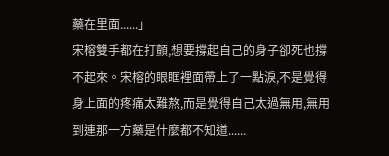藥在里面......」
宋榕雙手都在打顫,想要撐起自己的身子卻死也撐不起來。宋榕的眼眶裡面帶上了一點淚,不是覺得身上面的疼痛太難熬,而是覺得自己太過無用,無用到連那一方藥是什麼都不知道......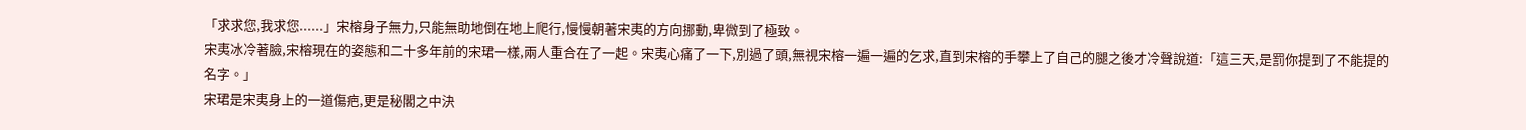「求求您,我求您......」宋榕身子無力,只能無助地倒在地上爬行,慢慢朝著宋夷的方向挪動,卑微到了極致。
宋夷冰冷著臉,宋榕現在的姿態和二十多年前的宋珺一樣,兩人重合在了一起。宋夷心痛了一下,別過了頭,無視宋榕一遍一遍的乞求,直到宋榕的手攀上了自己的腿之後才冷聲說道:「這三天,是罰你提到了不能提的名字。」
宋珺是宋夷身上的一道傷疤,更是秘閣之中決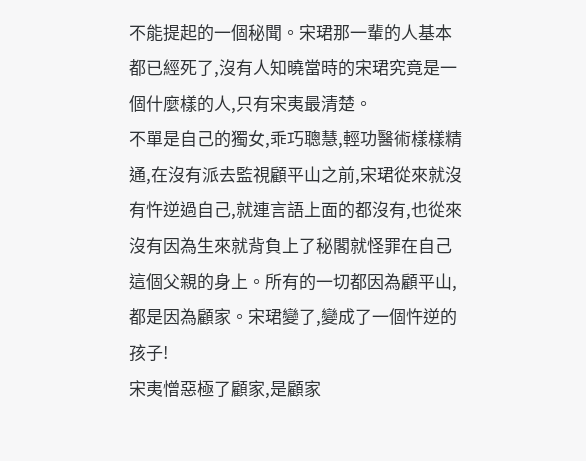不能提起的一個秘聞。宋珺那一輩的人基本都已經死了,沒有人知曉當時的宋珺究竟是一個什麼樣的人,只有宋夷最清楚。
不單是自己的獨女,乖巧聰慧,輕功醫術樣樣精通,在沒有派去監視顧平山之前,宋珺從來就沒有忤逆過自己,就連言語上面的都沒有,也從來沒有因為生來就背負上了秘閣就怪罪在自己這個父親的身上。所有的一切都因為顧平山,都是因為顧家。宋珺變了,變成了一個忤逆的孩子!
宋夷憎惡極了顧家,是顧家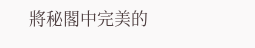將秘閣中完美的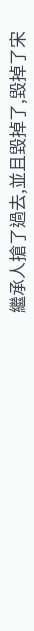繼承人搶了過去,並且毀掉了,毀掉了宋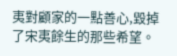夷對顧家的一點善心,毀掉了宋夷餘生的那些希望。